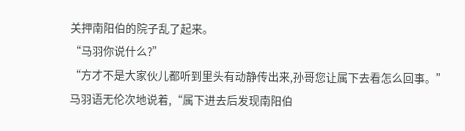关押南阳伯的院子乱了起来。
“马羽你说什么?”
“方才不是大家伙儿都听到里头有动静传出来,孙哥您让属下去看怎么回事。”马羽语无伦次地说着,“属下进去后发现南阳伯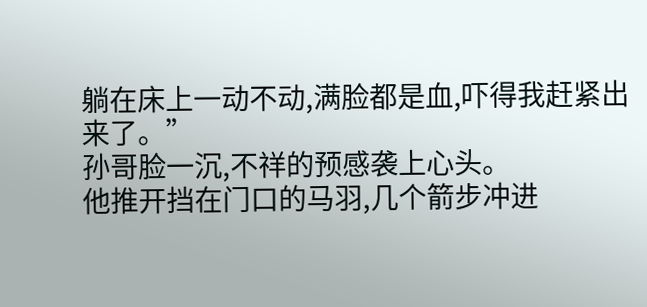躺在床上一动不动,满脸都是血,吓得我赶紧出来了。”
孙哥脸一沉,不祥的预感袭上心头。
他推开挡在门口的马羽,几个箭步冲进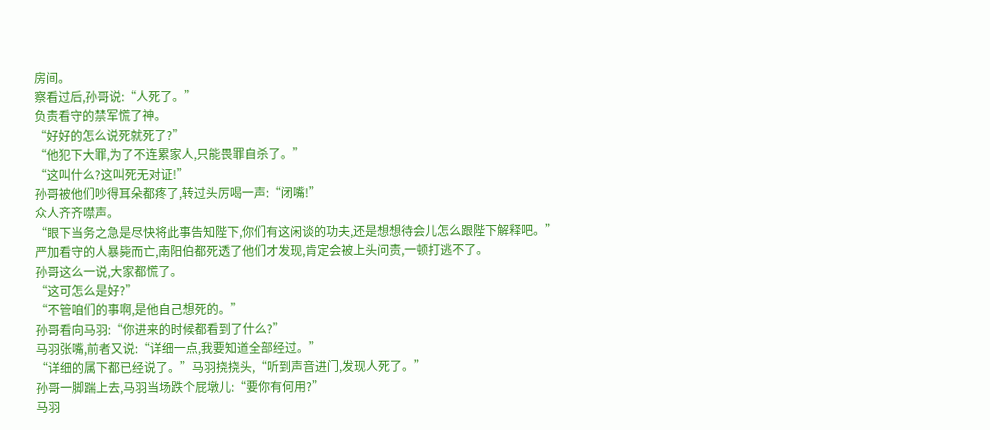房间。
察看过后,孙哥说:“人死了。”
负责看守的禁军慌了神。
“好好的怎么说死就死了?”
“他犯下大罪,为了不连累家人,只能畏罪自杀了。”
“这叫什么?这叫死无对证!”
孙哥被他们吵得耳朵都疼了,转过头厉喝一声:“闭嘴!”
众人齐齐噤声。
“眼下当务之急是尽快将此事告知陛下,你们有这闲谈的功夫,还是想想待会儿怎么跟陛下解释吧。”
严加看守的人暴毙而亡,南阳伯都死透了他们才发现,肯定会被上头问责,一顿打逃不了。
孙哥这么一说,大家都慌了。
“这可怎么是好?”
“不管咱们的事啊,是他自己想死的。”
孙哥看向马羽:“你进来的时候都看到了什么?”
马羽张嘴,前者又说:“详细一点,我要知道全部经过。”
“详细的属下都已经说了。”马羽挠挠头,“听到声音进门,发现人死了。”
孙哥一脚踹上去,马羽当场跌个屁墩儿:“要你有何用?”
马羽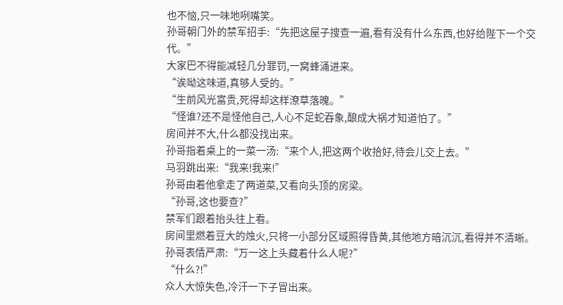也不恼,只一味地咧嘴笑。
孙哥朝门外的禁军招手:“先把这屋子搜查一遍,看有没有什么东西,也好给陛下一个交代。”
大家巴不得能减轻几分罪罚,一窝蜂涌进来。
“诶呦这味道,真够人受的。”
“生前风光富贵,死得却这样潦草落魄。”
“怪谁?还不是怪他自己,人心不足蛇吞象,酿成大祸才知道怕了。”
房间并不大,什么都没找出来。
孙哥指着桌上的一菜一汤:“来个人,把这两个收拾好,待会儿交上去。”
马羽跳出来:“我来!我来!”
孙哥由着他拿走了两道菜,又看向头顶的房梁。
“孙哥,这也要查?”
禁军们跟着抬头往上看。
房间里燃着豆大的烛火,只将一小部分区域照得昏黄,其他地方暗沉沉,看得并不清晰。
孙哥表情严肃:“万一这上头藏着什么人呢?”
“什么?!”
众人大惊失色,冷汗一下子冒出来。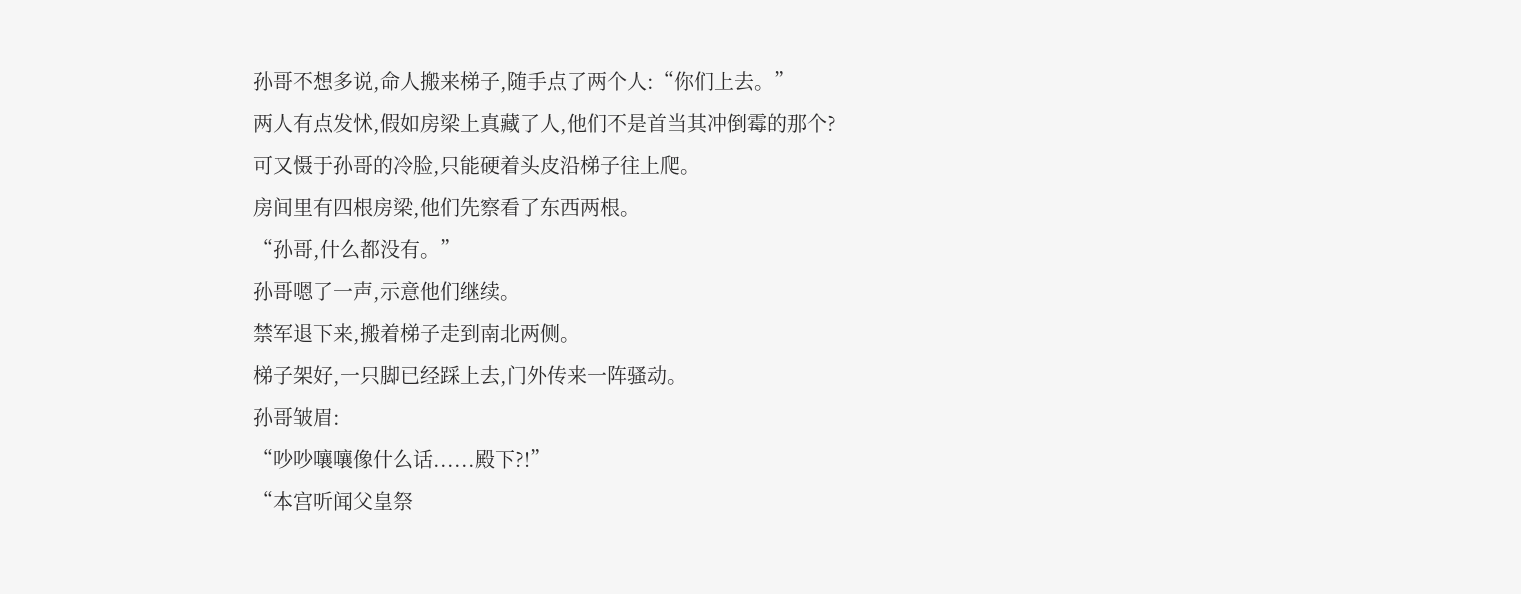孙哥不想多说,命人搬来梯子,随手点了两个人:“你们上去。”
两人有点发怵,假如房梁上真藏了人,他们不是首当其冲倒霉的那个?
可又慑于孙哥的冷脸,只能硬着头皮沿梯子往上爬。
房间里有四根房梁,他们先察看了东西两根。
“孙哥,什么都没有。”
孙哥嗯了一声,示意他们继续。
禁军退下来,搬着梯子走到南北两侧。
梯子架好,一只脚已经踩上去,门外传来一阵骚动。
孙哥皱眉:
“吵吵嚷嚷像什么话......殿下?!”
“本宫听闻父皇祭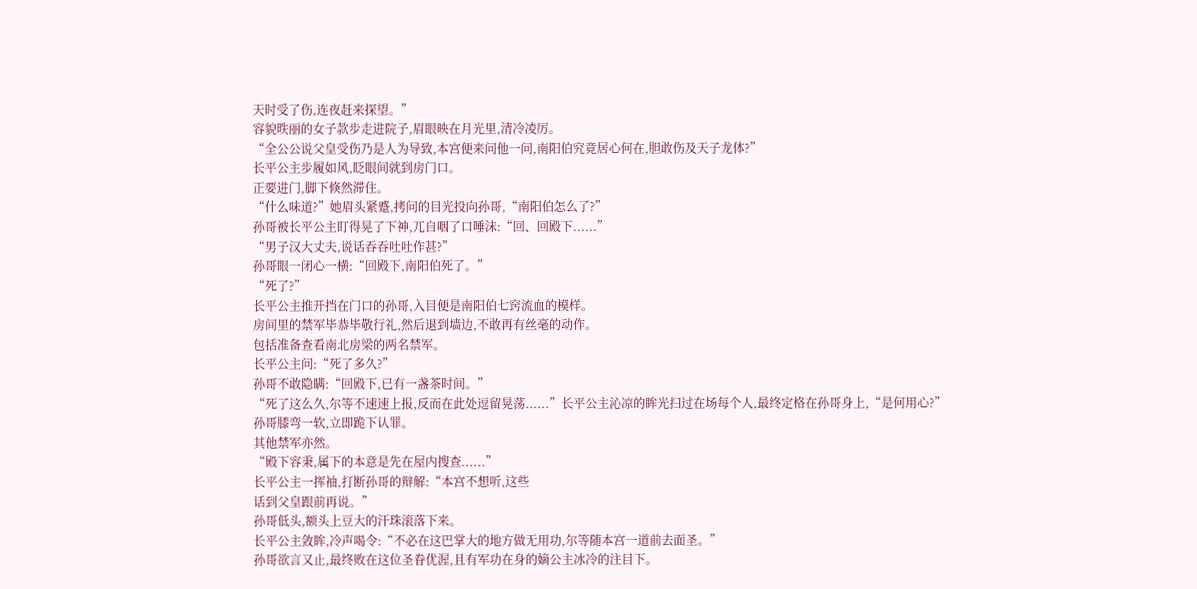天时受了伤,连夜赶来探望。”
容貌昳丽的女子款步走进院子,眉眼映在月光里,清冷凌厉。
“全公公说父皇受伤乃是人为导致,本宫便来问他一问,南阳伯究竟居心何在,胆敢伤及天子龙体?”
长平公主步履如风,眨眼间就到房门口。
正要进门,脚下倏然滞住。
“什么味道?”她眉头紧蹙,拷问的目光投向孙哥,“南阳伯怎么了?”
孙哥被长平公主盯得晃了下神,兀自咽了口唾沫:“回、回殿下......”
“男子汉大丈夫,说话吞吞吐吐作甚?”
孙哥眼一闭心一横:“回殿下,南阳伯死了。”
“死了?”
长平公主推开挡在门口的孙哥,入目便是南阳伯七窍流血的模样。
房间里的禁军毕恭毕敬行礼,然后退到墙边,不敢再有丝毫的动作。
包括准备查看南北房梁的两名禁军。
长平公主问:“死了多久?”
孙哥不敢隐瞒:“回殿下,已有一盏茶时间。”
“死了这么久,尔等不速速上报,反而在此处逗留晃荡......”长平公主沁凉的眸光扫过在场每个人,最终定格在孙哥身上,“是何用心?”
孙哥膝弯一软,立即跪下认罪。
其他禁军亦然。
“殿下容秉,属下的本意是先在屋内搜查......”
长平公主一挥袖,打断孙哥的辩解:“本宫不想听,这些
话到父皇跟前再说。”
孙哥低头,额头上豆大的汗珠滚落下来。
长平公主敛眸,冷声喝令:“不必在这巴掌大的地方做无用功,尔等随本宫一道前去面圣。”
孙哥欲言又止,最终败在这位圣眷优渥,且有军功在身的嫡公主冰冷的注目下。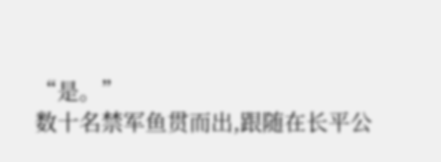“是。”
数十名禁军鱼贯而出,跟随在长平公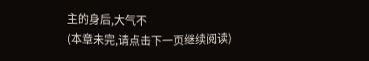主的身后,大气不
(本章未完,请点击下一页继续阅读)